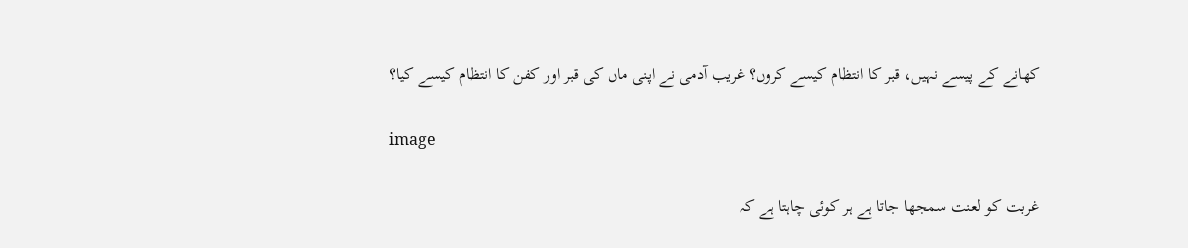کھانے کے پیسے نہیں، قبر کا انتظام کیسے کروں؟ غریب آدمی نے اپنی ماں کی قبر اور کفن کا انتظام کیسے کیا؟

image

غربت کو لعنت سمجھا جاتا ہے ہر کوئی چاہتا ہے کہ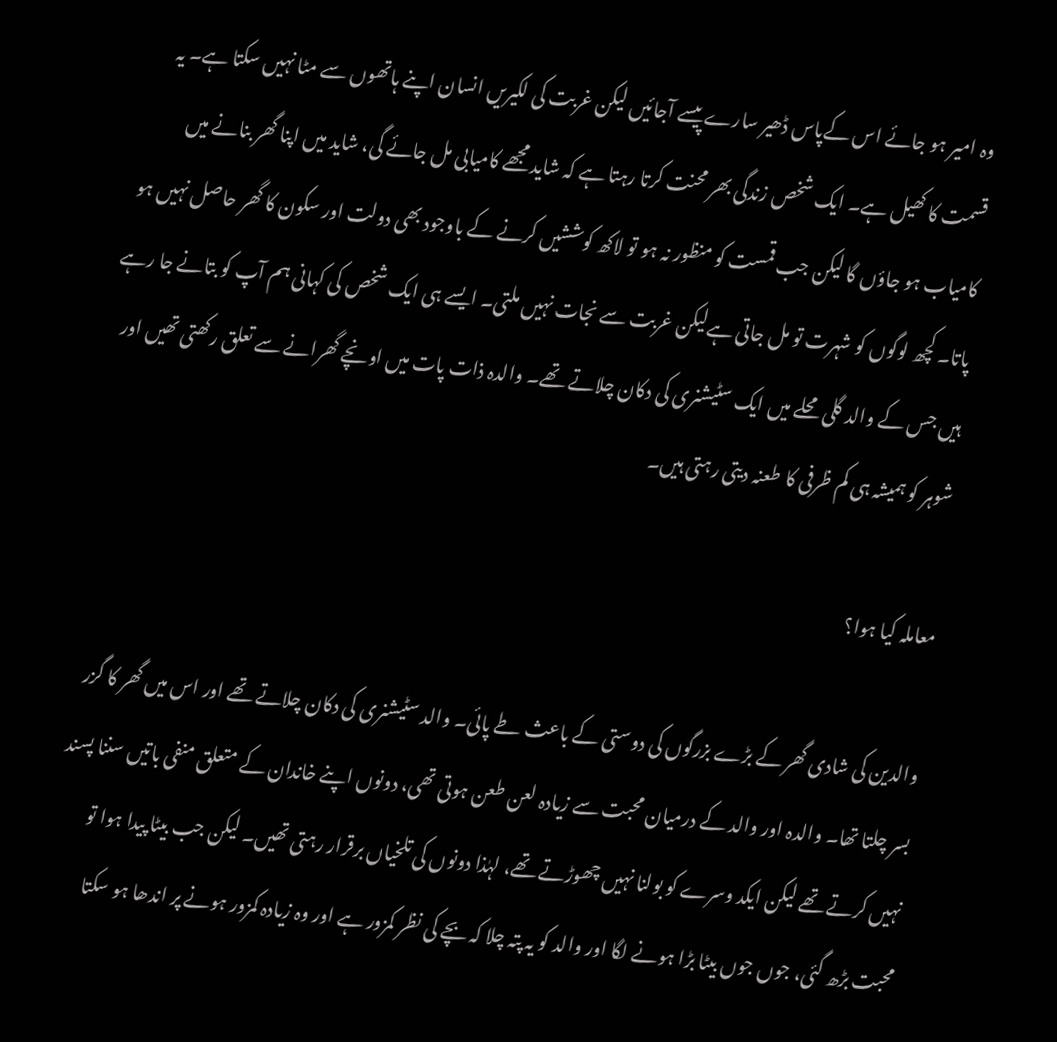وہ امیر ہو جائے اس کےپاس ڈھیر سارے پیسے آجائیں لیکن غربت کی لکیریں انسان اپنے ہاتھوں سے مٹا نہیں سکتا ہے۔ یہ قسمت کا کھیل ہے۔ ایک شخص زندگی بھر محنت کرتا رہتا ہے کہ شاید مجھے کامیابی مل جائے گی، شاید میں اپنا گھر بنانے میں کامیاب ہو جاؤں گا لیکن جب قمست کو منظور نہ ہو تو لاکھ کوششیں کرنے کے باوجود بھی دولت اور سکون کا گھر حاصل نہیں ہو پاتا۔ کچھ لوگوں کو شہرت تو مل جاتی ہےلیکن غربت سے نجات نہیں ملتی۔ ایسے ہی ایک شخص کی کہانی ہم آپ کو بتانے جا رہے ہیں جس کے والد گلی محلے میں ایک سٹیشنری کی دکان چلاتے تھے۔ والدہ ذات پات میں اونچے گھرانے سے تعلق رکھتی تھیں اور شوہر کو ہمیشہ ہی کم ظرفی کا طعنہ دیتی رہتی ہیں۔

معاملہ کیا ہوا؟

والدین کی شادی گھر کے بڑے بزرگوں کی دوستی کے باعث طے پائی۔ والد سٹیشنری کی دکان چلاتے تھے اور اس میں گھر کا گزر بسر چلتا تھا۔ والدہ اور والد کے درمیان محبت سے زیادہ لعن طعن ہوتی تھی، دونوں اپنے خاندان کے متعلق منفی باتیں سننا پسند نہیں کرتے تھے لیکن ایکد وسرے کو بولنا نہیں چھوڑتے تھے، لہٰذا دونوں کی تلخیاں برقرار رہتی تھیں۔ لیکن جب بیٹا پیدا ہوا تو محبت بڑھ گئی، جوں جوں بیٹا بڑا ہونے لگا اور والد کو یہ پتہ چلا کہ بچے کی نظر کمزور ہے اور وہ زیادہ کمزور ہونے پر اندھا ہو سکتا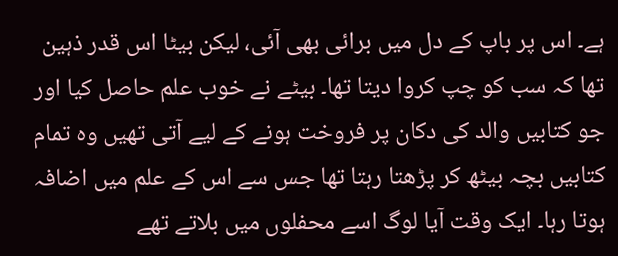ہے۔ اس پر باپ کے دل میں برائی بھی آئی، لیکن بیٹا اس قدر ذہین تھا کہ سب کو چپ کروا دیتا تھا۔ بیٹے نے خوب علم حاصل کیا اور جو کتابیں والد کی دکان پر فروخت ہونے کے لیے آتی تھیں وہ تمام کتابیں بچہ بیٹھ کر پڑھتا رہتا تھا جس سے اس کے علم میں اضافہ ہوتا رہا۔ ایک وقت آیا لوگ اسے محفلوں میں بلاتے تھے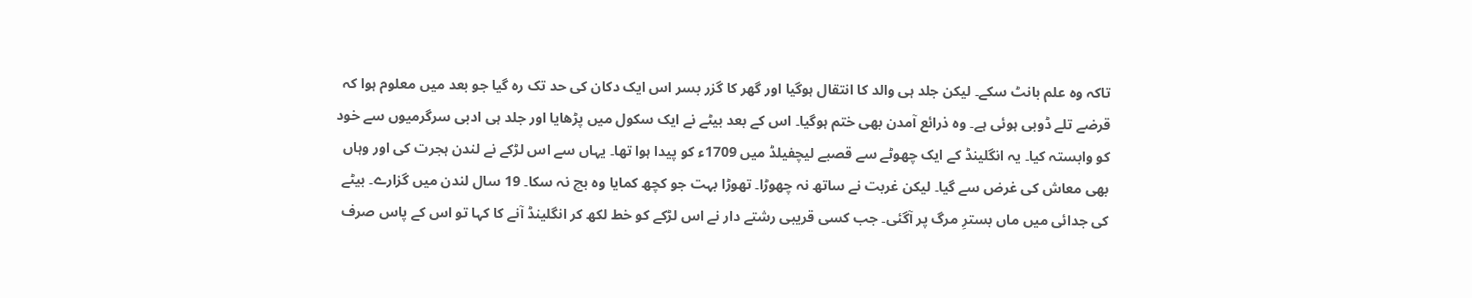تاکہ وہ علم بانٹ سکے۔ لیکن جلد ہی والد کا انتقال ہوگیا اور گھر کا گزر بسر اس ایک دکان کی حد تک رہ گیا جو بعد میں معلوم ہوا کہ قرضے تلے ڈوبی ہوئی ہے۔ وہ ذرائع آمدن بھی ختم ہوگیا۔ اس کے بعد بیٹے نے ایک سکول میں پڑھایا اور جلد ہی ادبی سرگرمیوں سے خود کو وابستہ کیا۔ یہ انگلینڈ کے ایک چھوٹے سے قصبے لیچفیلڈ میں 1709ء کو پیدا ہوا تھا۔ یہاں سے اس لڑکے نے لندن ہجرت کی اور وہاں بھی معاش کی غرض سے گیا۔ لیکن غربت نے ساتھ نہ چھوڑا۔ تھوڑا بہت جو کچھ کمایا وہ بچ نہ سکا۔ 19 سال لندن میں گزارے۔ بیٹے کی جدائی میں ماں بسترِ مرگ پر آگئی۔ جب کسی قریبی رشتے دار نے اس لڑکے کو خط لکھ کر انگلینڈ آنے کا کہا تو اس کے پاس صرف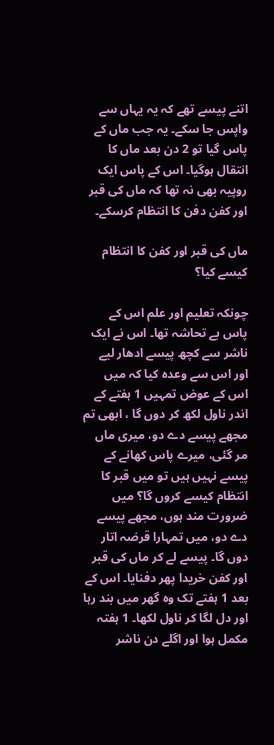اتنے پیسے تھے کہ یہ یہاں سے واپس جا سکے۔ یہ جب ماں کے پاس گیا تو 2 دن بعد ماں کا انتقال ہوگیا۔ اس کے پاس ایک روپیہ بھی نہ تھا کہ ماں کی قبر اور کفن دفن کا انتظام کرسکے۔

ماں کی قبر اور کفن کا انتظام کیسے کیا؟

چونکہ تعلیم اور علم اس کے پاس بے تحاشہ تھا۔ اس نے ایک ناشر سے کچھ پیسے ادھار لیے اور اس سے وعدہ کیا کہ میں اس کے عوض تمہیں 1 ہفتے کے اندر ناول لکھ کر دوں گا ، ابھی تم مجھے پیسے دے دو، میری ماں مر گئی، میرے پاس کھانے کے پیسے نہیں ہیں تو میں قبر کا انتظام کیسے کروں گا؟ میں ضرورت مند ہوں، مجھے پیسے دے دو، میں تمہارا قرضہ اتار دوں گا۔ پیسے لے کر ماں کی قبر اور کفن خریدا پھر دفنایا۔ اس کے بعد 1 ہفتے تک وہ گھر میں بند رہا اور دل لگا کر ناول لکھا۔ 1 ہفتہ مکمل ہوا اور اگلے دن ناشر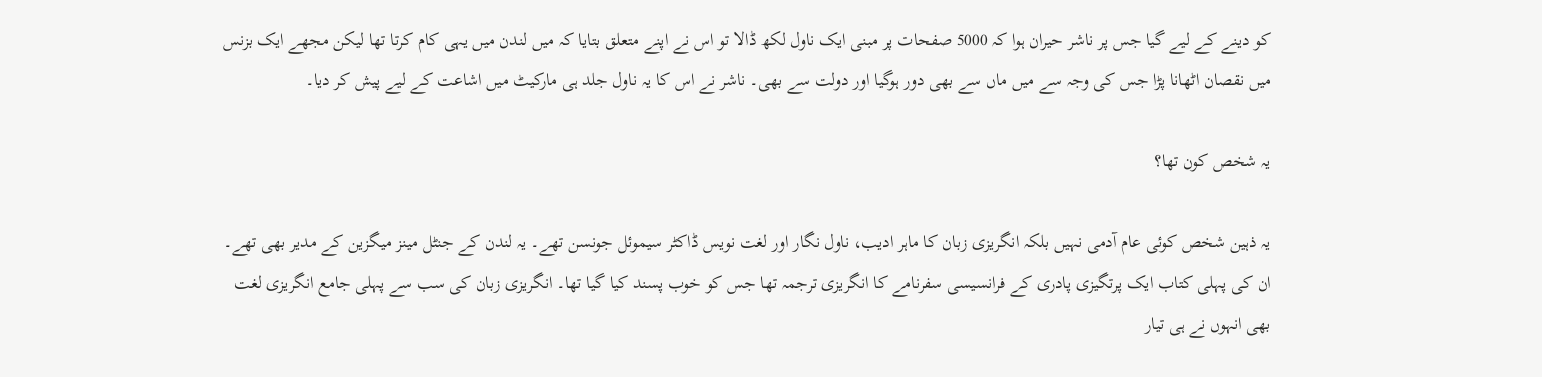کو دینے کے لیے گیا جس پر ناشر حیران ہوا کہ 5000 صفحات پر مبنی ایک ناول لکھ ڈالا تو اس نے اپنے متعلق بتایا کہ میں لندن میں یہی کام کرتا تھا لیکن مجھے ایک بزنس میں نقصان اٹھانا پڑا جس کی وجہ سے میں ماں سے بھی دور ہوگیا اور دولت سے بھی۔ ناشر نے اس کا یہ ناول جلد ہی مارکیٹ میں اشاعت کے لیے پیش کر دیا۔

یہ شخص کون تھا؟

یہ ذہین شخص کوئی عام آدمی نہیں بلکہ انگریزی زبان کا ماہر ادیب، ناول نگار اور لغت نویس ڈاکٹر سیموئل جونسن تھے۔ یہ لندن کے جنٹل مینز میگزین کے مدیر بھی تھے۔ ان کی پہلی کتاب ایک پرتگیزی پادری کے فرانسیسی سفرنامے کا انگریزی ترجمہ تھا جس کو خوب پسند کیا گیا تھا۔ انگریزی زبان کی سب سے پہلی جامع انگریزی لغت بھی انہوں نے ہی تیار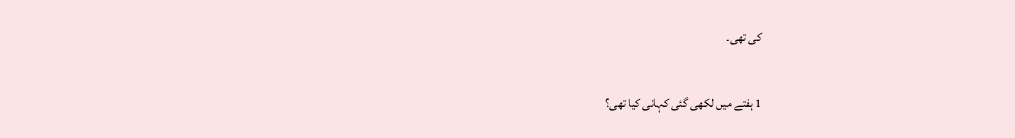کی تھی۔

1 ہفتے میں لکھی گئی کہانی کیا تھی؟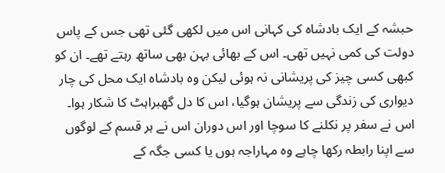حبشہ کے ایک بادشاہ کی کہانی اس میں لکھی گئی تھی جس کے پاس دولت کی کمی نہیں تھی۔ اس کے بھائی بہن بھی ساتھ رہتے تھے۔ ان کو کبھی کسی چیز کی پریشانی نہ ہوئی لیکن وہ بادشاہ ایک محل کی چار دیواری کی زندگی سے پریشان ہوگیا، اس کا دل گھبراہٹ کا شکار ہوا۔ اس نے سفر پر نکلنے کا سوچا اور اس دوران اس نے ہر قسم کے لوگوں سے اپنا رابطہ رکھا چاہے وہ مہاراجہ ہوں یا کسی جگہ کے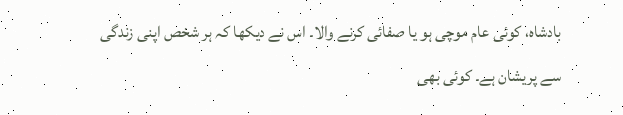بادشاہ، کوئی عام موچی ہو یا صفائی کرنے والا۔ اس نے دیکھا کہ ہر شخص اپنی زندگی سے پریشان ہے۔ کوئی بھی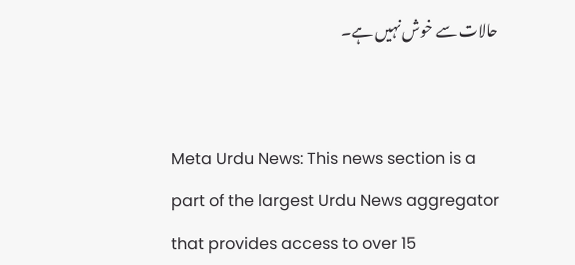حالات سے خوش نہیں ہے۔


Meta Urdu News: This news section is a part of the largest Urdu News aggregator that provides access to over 15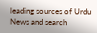leading sources of Urdu News and search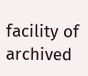facility of archived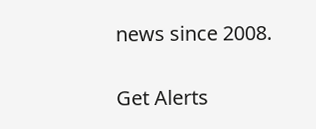news since 2008.

Get Alerts